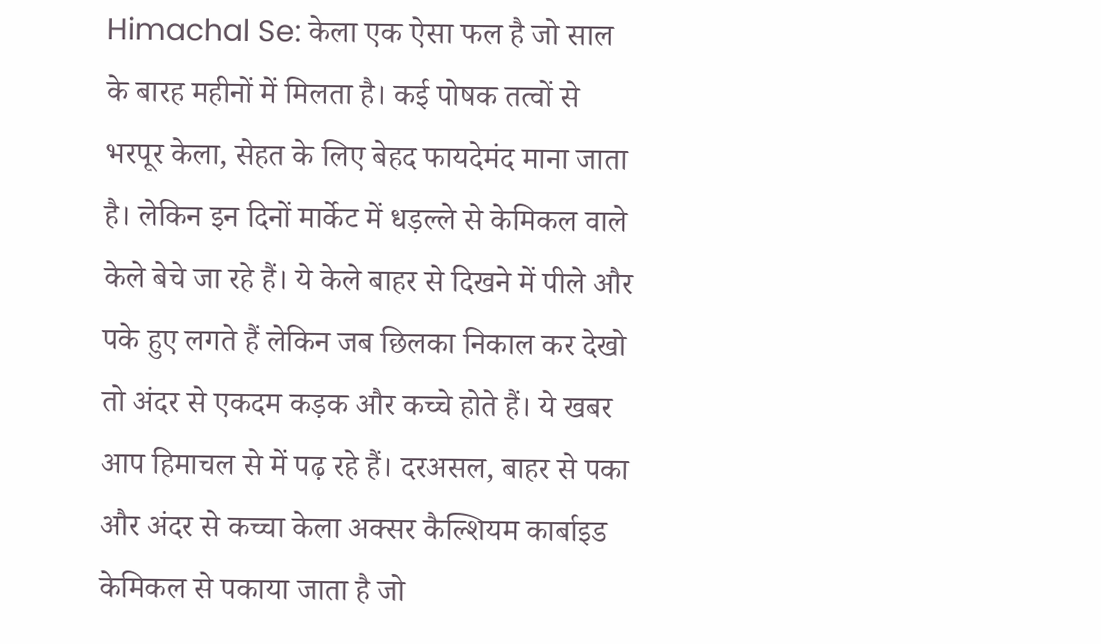Himachal Se: केला एक ऐसा फल है जो साल के बारह महीनों में मिलता है। कई पोषक तत्वों से भरपूर केला, सेहत के लिए बेहद फायदेमंद माना जाता है। लेकिन इन दिनों मार्केट में धड़ल्ले से केमिकल वाले केले बेचे जा रहे हैं। ये केले बाहर से दिखने में पीले और पके हुए लगते हैं लेकिन जब छिलका निकाल कर देखो तो अंदर से एकदम कड़क और कच्चे होते हैं। ये खबर आप हिमाचल से में पढ़ रहे हैं। दरअसल, बाहर से पका और अंदर से कच्चा केला अक्सर कैल्शियम कार्बाइड केमिकल से पकाया जाता है जो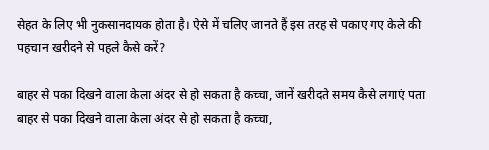सेहत के लिए भी नुकसानदायक होता है। ऐसे में चलिए जानते हैं इस तरह से पकाए गए केले की पहचान खरीदने से पहले कैसे करें?

बाहर से पका दिखने वाला केला अंदर से हो सकता है कच्चा, जानें खरीदते समय कैसे लगाएं पता
बाहर से पका दिखने वाला केला अंदर से हो सकता है कच्चा,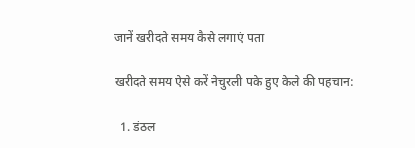जानें खरीदते समय कैसे लगाएं पता

खरीदते समय ऐसे करें नेचुरली पके हुए केले की पहचान:

  1. डंठल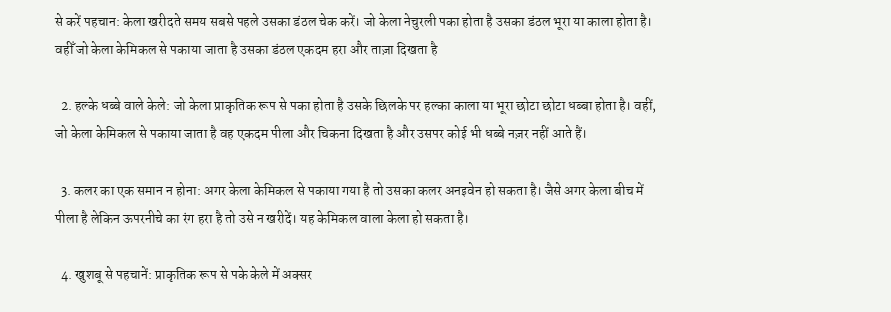से करें पहचान: केला खरीदते समय सबसे पहले उसका डंठल चेक करें। जो केला नेचुरली पका होता है उसका डंठल भूरा या काला होता है। वहीँ जो केला केमिकल से पकाया जाता है उसका डंठल एकदम हरा और ताज़ा दिखता है

  2. हल्के धब्बे वाले केले: जो केला प्राकृतिक रूप से पका होता है उसके छिलके पर हल्का काला या भूरा छोटा छोटा धब्बा होता है। वहीं, जो केला केमिकल से पकाया जाता है वह एकदम पीला और चिकना दिखता है और उसपर कोई भी धब्बे नज़र नहीं आते हैं।

  3. कलर का एक समान न होना: अगर केला केमिकल से पकाया गया है तो उसका कलर अनइवेन हो सकता है। जैसे अगर केला बीच में पीला है लेकिन ऊपरनीचे का रंग हरा है तो उसे न खरीदें। यह केमिकल वाला केला हो सकता है।

  4. खुशबू से पहचानें: प्राकृतिक रूप से पके केले में अक्सर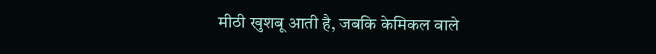मीठी खुशबू आती है, जबकि केमिकल वाले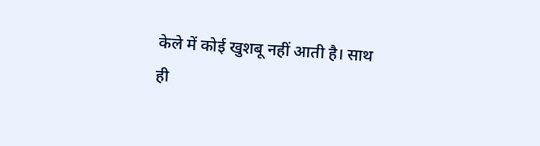केले में कोई खुशबू नहीं आती है। साथ ही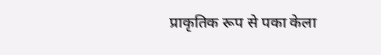प्राकृतिक रूप से पका केला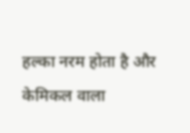हल्का नरम होता है और केमिकल वाला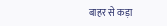बाहर से कड़ा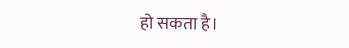हो सकता है।